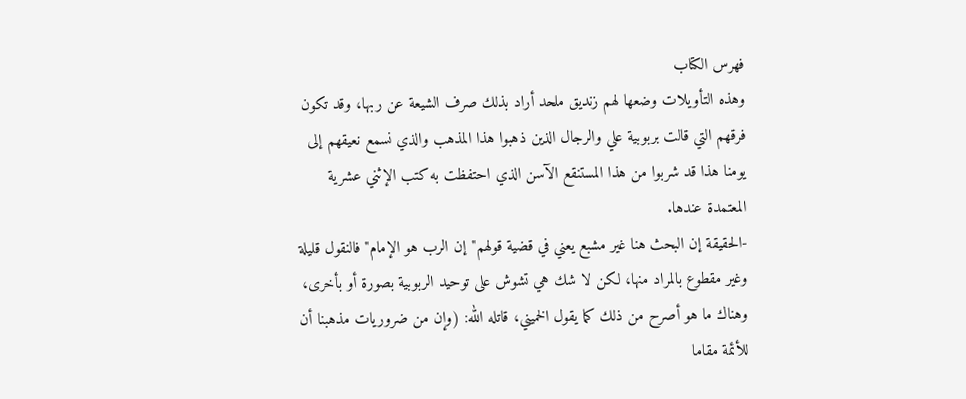فهرس الكتاب
وهذه التأويلات وضعها لهم زنديق ملحد أراد بذلك صرف الشيعة عن ربها، وقد تكون فرقهم التي قالت بربوبية علي والرجال الذين ذهبوا هذا المذهب والذي نسمع نعيقهم إلى يومنا هذا قد شربوا من هذا المستنقع الآسن الذي احتفظت به كتب الإثني عشرية المعتمدة عندها.
-الحقيقة إن البحث هنا غير مشبع يعني في قضية قولهم"إن الرب هو الإمام"فالنقول قليلة وغير مقطوع بالمراد منها، لكن لا شك هي تشوش على توحيد الربوبية بصورة أو بأخرى، وهناك ما هو أصرح من ذلك كما يقول الخميني، قاتله الله: (وإن من ضروريات مذهبنا أن للأئمة مقاما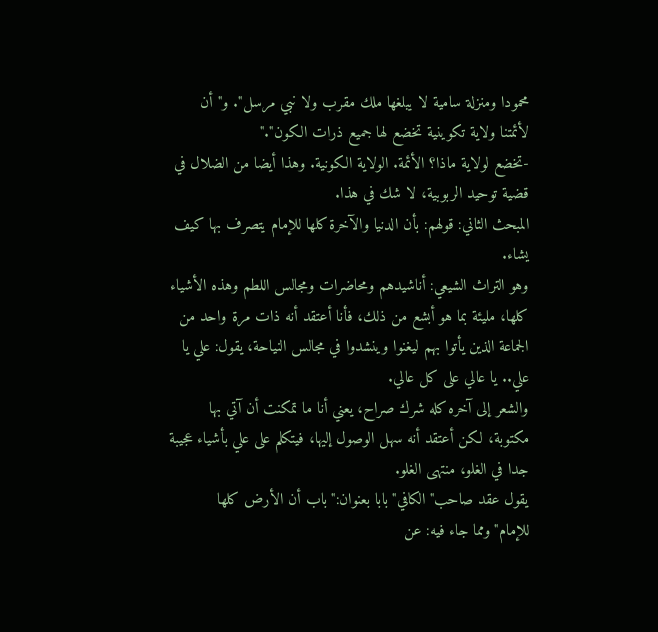محمودا ومنزلة سامية لا يبلغها ملك مقرب ولا نبي مرسل". و"أن لأئمتنا ولاية تكوينية تخضع لها جميع ذرات الكون"."
-تخضع لولاية ماذا؟ الأئمة. الولاية الكونية. وهذا أيضا من الضلال في قضية توحيد الربوبية، لا شك في هذا.
المبحث الثاني: قولهم: بأن الدنيا والآخرة كلها للإمام يتصرف بها كيف يشاء.
وهو التراث الشيعي: أناشيدهم ومحاضرات ومجالس اللطم وهذه الأشياء كلها، مليئة بما هو أبشع من ذلك، فأنا أعتقد أنه ذات مرة واحد من الجماعة الذين يأتوا بهم ليغنوا وينشدوا في مجالس النياحة، يقول: علي يا علي.. يا عالي على كل عالي.
والشعر إلى آخره كله شرك صراح، يعني أنا ما تمكنت أن آتي بها مكتوبة، لكن أعتقد أنه سهل الوصول إليها، فيتكلم على علي بأشياء عجيبة جدا في الغلو، منتهى الغلو.
يقول عقد صاحب"الكافي"بابا بعنوان:"باب أن الأرض كلها للإمام"ومما جاء فيه: عن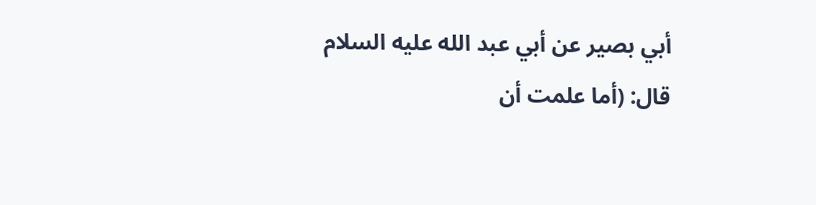أبي بصير عن أبي عبد الله عليه السلام قال: (أما علمت أن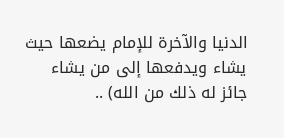الدنيا والآخرة للإمام يضعها حيث يشاء ويدفعها إلى من يشاء جائز له ذلك من الله) ..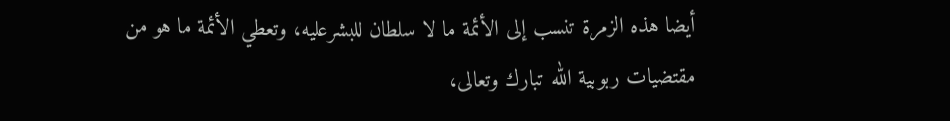أيضا هذه الزمرة تنسب إلى الأئمة ما لا سلطان للبشرعليه، وتعطي الأئمة ما هو من مقتضيات ربوبية الله تبارك وتعالى،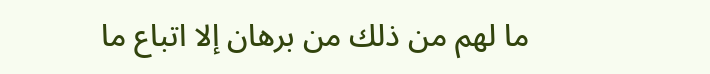ما لهم من ذلك من برهان إلا اتباع ما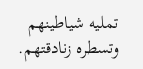تمليه شياطينهم وتسطره زنادقتهم.